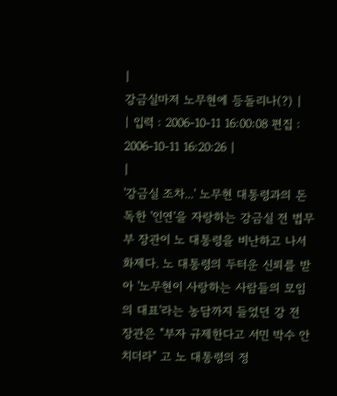|
강금실마저 노무현에 등돌리나(?) |
| 입력 : 2006-10-11 16:00:08 편집 : 2006-10-11 16:20:26 |
|
'강금실 조차...' 노무현 대통령과의 돈독한 '인연'을 자랑하는 강금실 전 법무부 장관이 노 대통령을 비난하고 나서 화제다. 노 대통령의 두터운 신뢰를 받아 '노무현이 사랑하는 사람들의 모임의 대표'라는 농담까지 들었던 강 전 장관은 "부자 규제한다고 서민 박수 안치더라" 고 노 대통령의 정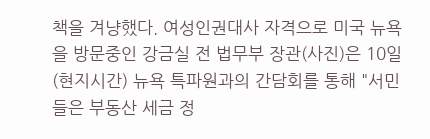책을 겨냥했다. 여성인권대사 자격으로 미국 뉴욕을 방문중인 강금실 전 법무부 장관(사진)은 10일(현지시간) 뉴욕 특파원과의 간담회를 통해 "서민들은 부동산 세금 정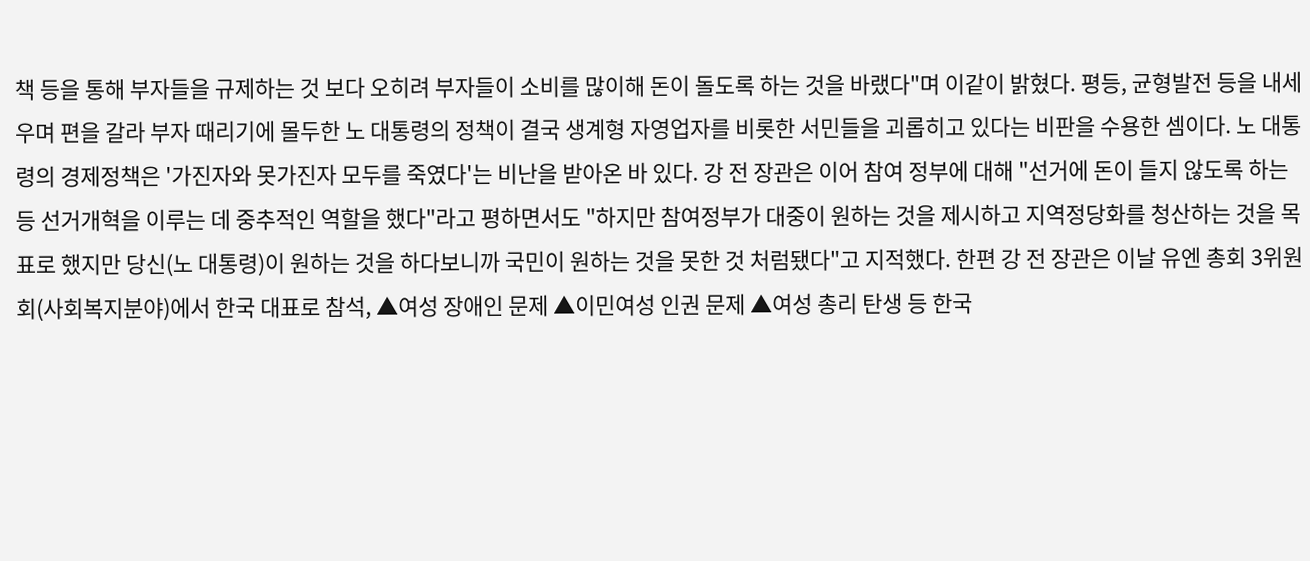책 등을 통해 부자들을 규제하는 것 보다 오히려 부자들이 소비를 많이해 돈이 돌도록 하는 것을 바랬다"며 이같이 밝혔다. 평등, 균형발전 등을 내세우며 편을 갈라 부자 때리기에 몰두한 노 대통령의 정책이 결국 생계형 자영업자를 비롯한 서민들을 괴롭히고 있다는 비판을 수용한 셈이다. 노 대통령의 경제정책은 '가진자와 못가진자 모두를 죽였다'는 비난을 받아온 바 있다. 강 전 장관은 이어 참여 정부에 대해 "선거에 돈이 들지 않도록 하는 등 선거개혁을 이루는 데 중추적인 역할을 했다"라고 평하면서도 "하지만 참여정부가 대중이 원하는 것을 제시하고 지역정당화를 청산하는 것을 목표로 했지만 당신(노 대통령)이 원하는 것을 하다보니까 국민이 원하는 것을 못한 것 처럼됐다"고 지적했다. 한편 강 전 장관은 이날 유엔 총회 3위원회(사회복지분야)에서 한국 대표로 참석, ▲여성 장애인 문제 ▲이민여성 인권 문제 ▲여성 총리 탄생 등 한국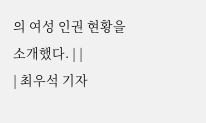의 여성 인권 현황을 소개했다. | |
| 최우석 기자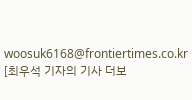woosuk6168@frontiertimes.co.kr [최우석 기자의 기사 더보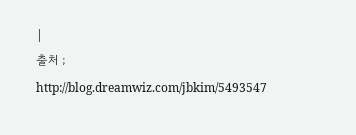|
출처 ; http://blog.dreamwiz.com/jbkim/5493547